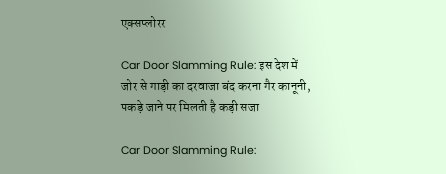एक्सप्लोरर

Car Door Slamming Rule: इस देश में जोर से गाड़ी का दरवाजा बंद करना गैर कानूनी, पकड़े जाने पर मिलती है कड़ी सजा

Car Door Slamming Rule: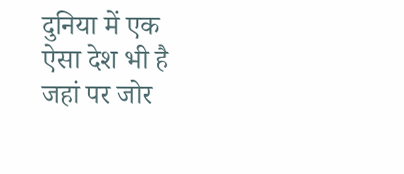दुनिया में एक ऐसा देश भी है जहां पर जोर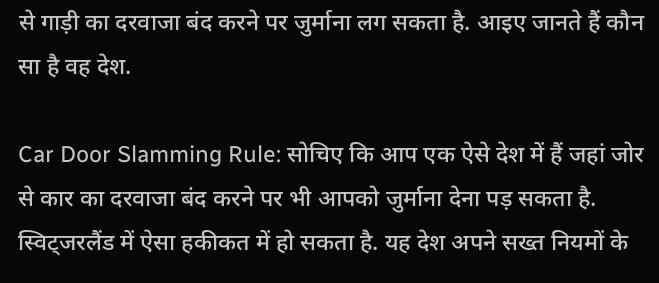से गाड़ी का दरवाजा बंद करने पर जुर्माना लग सकता है. आइए जानते हैं कौन सा है वह देश.

Car Door Slamming Rule: सोचिए कि आप एक ऐसे देश में हैं जहां जोर से कार का दरवाजा बंद करने पर भी आपको जुर्माना देना पड़ सकता है. स्विट्जरलैंड में ऐसा हकीकत में हो सकता है. यह देश अपने सख्त नियमों के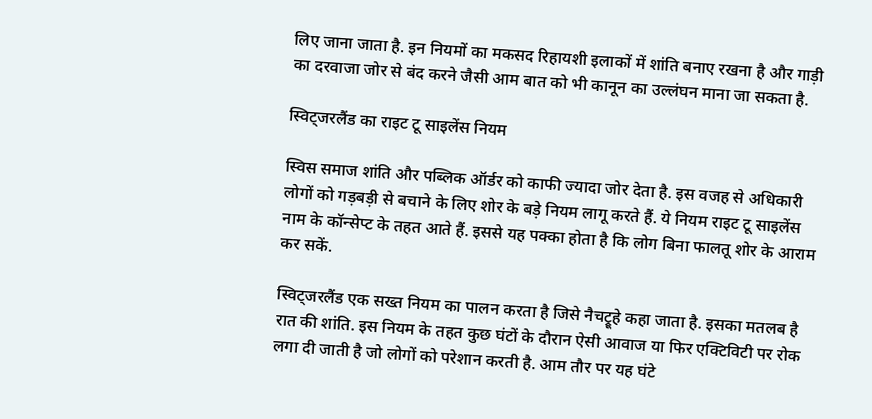लिए जाना जाता है. इन नियमों का मकसद रिहायशी इलाकों में शांति बनाए रखना है और गाड़ी का दरवाजा जोर से बंद करने जैसी आम बात को भी कानून का उल्लंघन माना जा सकता है.

स्विट्जरलैंड का राइट टू साइलेंस नियम

स्विस समाज शांति और पब्लिक ऑर्डर को काफी ज्यादा जोर देता है. इस वजह से अधिकारी लोगों को गड़बड़ी से बचाने के लिए शोर के बड़े नियम लागू करते हैं. ये नियम राइट टू साइलेंस नाम के कॉन्सेप्ट के तहत आते हैं. इससे यह पक्का होता है कि लोग बिना फालतू शोर के आराम कर सकें.

स्विट्जरलैंड एक सख्त नियम का पालन करता है जिसे नैचट्रूहे कहा जाता है. इसका मतलब है रात की शांति. इस नियम के तहत कुछ घंटों के दौरान ऐसी आवाज या फिर एक्टिविटी पर रोक लगा दी जाती है जो लोगों को परेशान करती है. आम तौर पर यह घंटे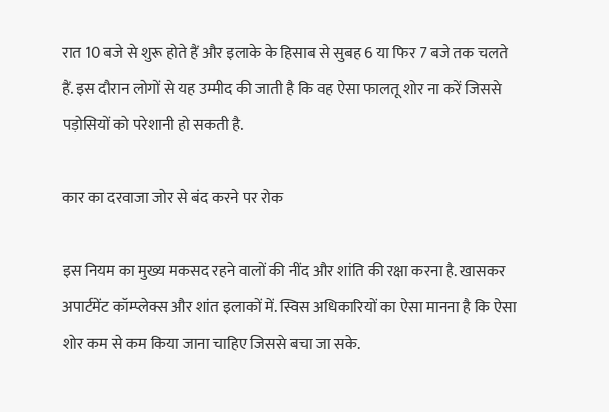रात 10 बजे से शुरू होते हैं और इलाके के हिसाब से सुबह 6 या फिर 7 बजे तक चलते हैं. इस दौरान लोगों से यह उम्मीद की जाती है कि वह ऐसा फालतू शोर ना करें जिससे पड़ोसियों को परेशानी हो सकती है.

कार का दरवाजा जोर से बंद करने पर रोक

इस नियम का मुख्य मकसद रहने वालों की नींद और शांति की रक्षा करना है. खासकर अपार्टमेंट कॉम्प्लेक्स और शांत इलाकों में. स्विस अधिकारियों का ऐसा मानना है कि ऐसा शोर कम से कम किया जाना चाहिए जिससे बचा जा सके.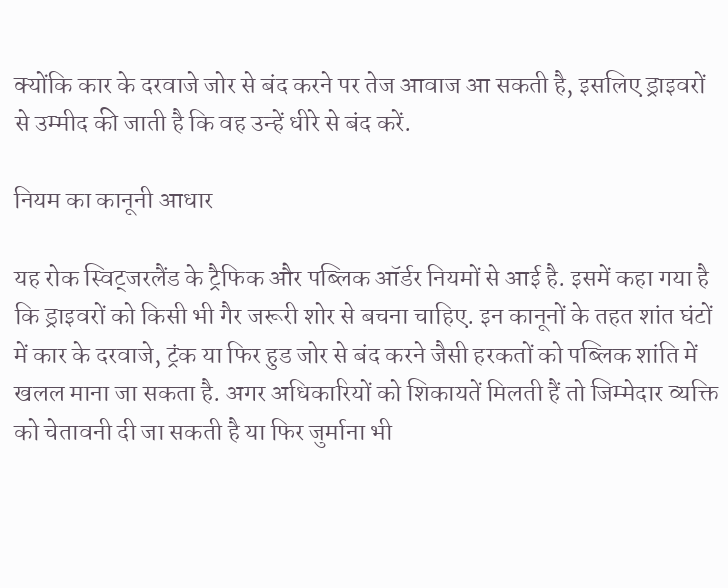क्योंकि कार के दरवाजे जोर से बंद करने पर तेज आवाज आ सकती है, इसलिए ड्राइवरों से उम्मीद की जाती है कि वह उन्हें धीरे से बंद करें.

नियम का कानूनी आधार

यह रोक स्विट्जरलैंड के ट्रैफिक और पब्लिक ऑर्डर नियमों से आई है. इसमें कहा गया है कि ड्राइवरों को किसी भी गैर जरूरी शोर से बचना चाहिए. इन कानूनों के तहत शांत घंटों में कार के दरवाजे, ट्रंक या फिर हुड जोर से बंद करने जैसी हरकतों को पब्लिक शांति में खलल माना जा सकता है. अगर अधिकारियों को शिकायतें मिलती हैं तो जिम्मेदार व्यक्ति को चेतावनी दी जा सकती है या फिर जुर्माना भी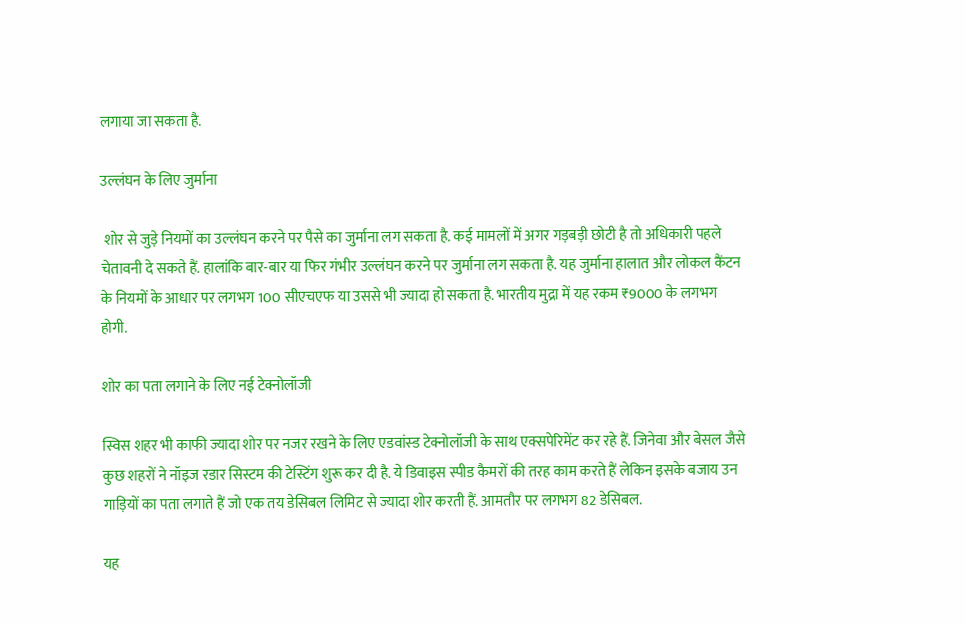लगाया जा सकता है.

उल्लंघन के लिए जुर्माना

 शोर से जुड़े नियमों का उल्लंघन करने पर पैसे का जुर्माना लग सकता है. कई मामलों में अगर गड़बड़ी छोटी है तो अधिकारी पहले चेतावनी दे सकते हैं. हालांकि बार-बार या फिर गंभीर उल्लंघन करने पर जुर्माना लग सकता है. यह जुर्माना हालात और लोकल कैंटन के नियमों के आधार पर लगभग 100 सीएचएफ या उससे भी ज्यादा हो सकता है. भारतीय मुद्रा में यह रकम ₹9000 के लगभग होगी.

शोर का पता लगाने के लिए नई टेक्नोलॉजी

स्विस शहर भी काफी ज्यादा शोर पर नजर रखने के लिए एडवांस्ड टेक्नोलॉजी के साथ एक्सपेरिमेंट कर रहे हैं. जिनेवा और बेसल जैसे कुछ शहरों ने नॉइज रडार सिस्टम की टेस्टिंग शुरू कर दी है. ये डिवाइस स्पीड कैमरों की तरह काम करते हैं लेकिन इसके बजाय उन गाड़ियों का पता लगाते हैं जो एक तय डेसिबल लिमिट से ज्यादा शोर करती हैं. आमतौर पर लगभग 82 डेसिबल.

यह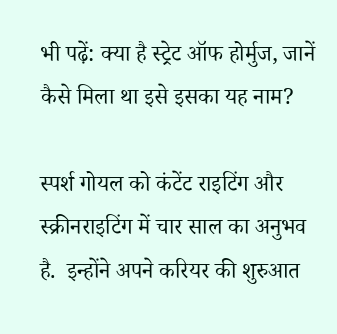भी पढ़ें: क्या है स्ट्रेट ऑफ होर्मुज, जानें कैसे मिला था इसे इसका यह नाम?

स्पर्श गोयल को कंटेंट राइटिंग और स्क्रीनराइटिंग में चार साल का अनुभव है.  इन्होंने अपने करियर की शुरुआत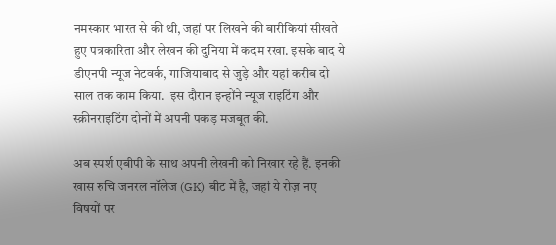नमस्कार भारत से की थी, जहां पर लिखने की बारीकियां सीखते हुए पत्रकारिता और लेखन की दुनिया में कदम रखा. इसके बाद ये डीएनपी न्यूज नेटवर्क, गाजियाबाद से जुड़े और यहां करीब दो साल तक काम किया.  इस दौरान इन्होंने न्यूज राइटिंग और स्क्रीनराइटिंग दोनों में अपनी पकड़ मजबूत की.

अब स्पर्श एबीपी के साथ अपनी लेखनी को निखार रहे हैं. इनकी खास रुचि जनरल नॉलेज (GK) बीट में है, जहां ये रोज़ नए विषयों पर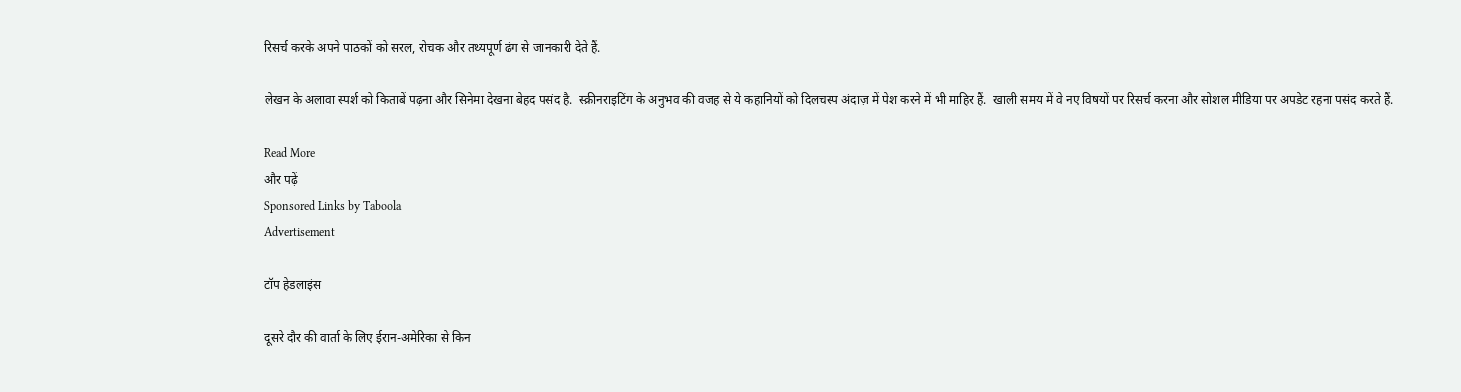रिसर्च करके अपने पाठकों को सरल, रोचक और तथ्यपूर्ण ढंग से जानकारी देते हैं.

लेखन के अलावा स्पर्श को किताबें पढ़ना और सिनेमा देखना बेहद पसंद है.  स्क्रीनराइटिंग के अनुभव की वजह से ये कहानियों को दिलचस्प अंदाज़ में पेश करने में भी माहिर हैं.  खाली समय में वे नए विषयों पर रिसर्च करना और सोशल मीडिया पर अपडेट रहना पसंद करते हैं.

Read More
और पढ़ें
Sponsored Links by Taboola
Advertisement

टॉप हेडलाइंस

दूसरे दौर की वार्ता के लिए ईरान-अमेरिका से किन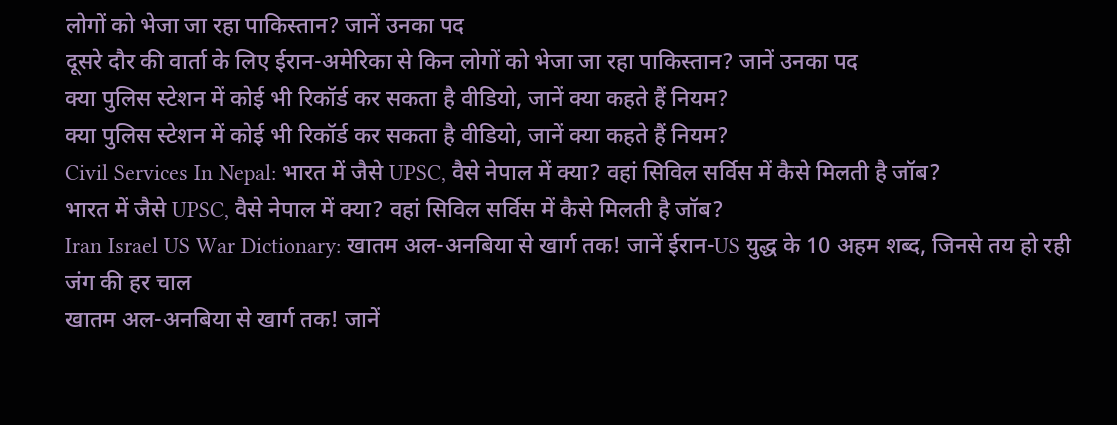लोगों को भेजा जा रहा पाकिस्तान? जानें उनका पद
दूसरे दौर की वार्ता के लिए ईरान-अमेरिका से किन लोगों को भेजा जा रहा पाकिस्तान? जानें उनका पद
क्या पुलिस स्टेशन में कोई भी रिकॉर्ड कर सकता है वीडियो, जानें क्या कहते हैं नियम?
क्या पुलिस स्टेशन में कोई भी रिकॉर्ड कर सकता है वीडियो, जानें क्या कहते हैं नियम?
Civil Services In Nepal: भारत में जैसे UPSC, वैसे नेपाल में क्या? वहां सिविल सर्विस में कैसे मिलती है जॉब?
भारत में जैसे UPSC, वैसे नेपाल में क्या? वहां सिविल सर्विस में कैसे मिलती है जॉब?
Iran Israel US War Dictionary: खातम अल-अनबिया से खार्ग तक! जानें ईरान-US युद्ध के 10 अहम शब्द, जिनसे तय हो रही जंग की हर चाल
खातम अल-अनबिया से खार्ग तक! जानें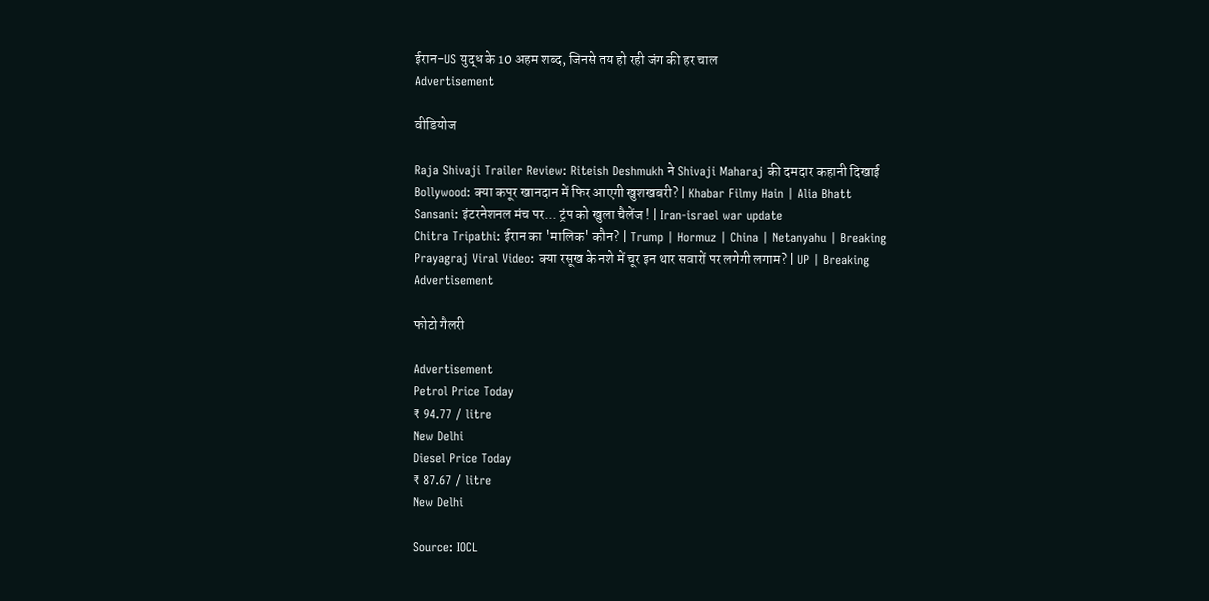ईरान-US युद्ध के 10 अहम शब्द, जिनसे तय हो रही जंग की हर चाल
Advertisement

वीडियोज

Raja Shivaji Trailer Review: Riteish Deshmukh ने Shivaji Maharaj की दमदार कहानी दिखाई
Bollywood: क्या कपूर खानदान में फिर आएगी खुशखबरी? | Khabar Filmy Hain | Alia Bhatt
Sansani: इंटरनेशनल मंच पर... ट्रंप को खुला चैलेंज ! | Iran-israel war update
Chitra Tripathi: ईरान का 'मालिक' कौन? | Trump | Hormuz | China | Netanyahu | Breaking
Prayagraj Viral Video: क्या रसूख के नशे में चूर इन थार सवारों पर लगेगी लगाम? | UP | Breaking
Advertisement

फोटो गैलरी

Advertisement
Petrol Price Today
₹ 94.77 / litre
New Delhi
Diesel Price Today
₹ 87.67 / litre
New Delhi

Source: IOCL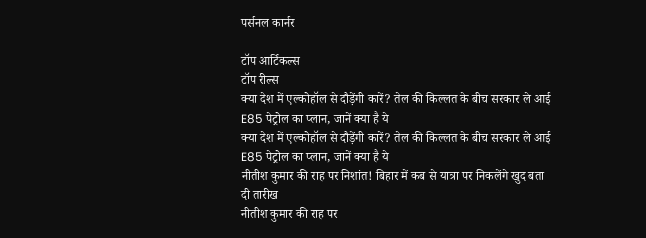पर्सनल कार्नर

टॉप आर्टिकल्स
टॉप रील्स
क्या देश में एल्कोहॉल से दौड़ेंगी कारें? तेल की किल्लत के बीच सरकार ले आई E85 पेट्रोल का प्लान, जानें क्या है ये
क्या देश में एल्कोहॉल से दौड़ेंगी कारें? तेल की किल्लत के बीच सरकार ले आई E85 पेट्रोल का प्लान, जानें क्या है ये
नीतीश कुमार की राह पर निशांत! बिहार में कब से यात्रा पर निकलेंगे खुद बता दी तारीख
नीतीश कुमार की राह पर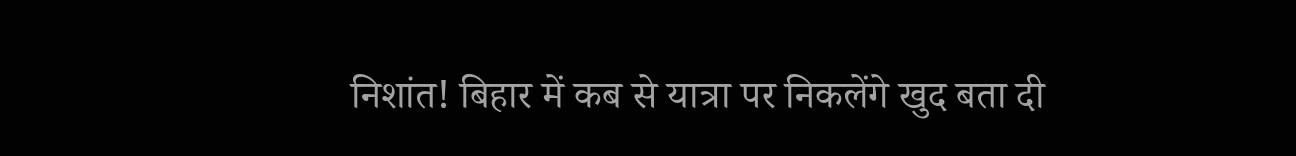निशांत! बिहार में कब से यात्रा पर निकलेंगे खुद बता दी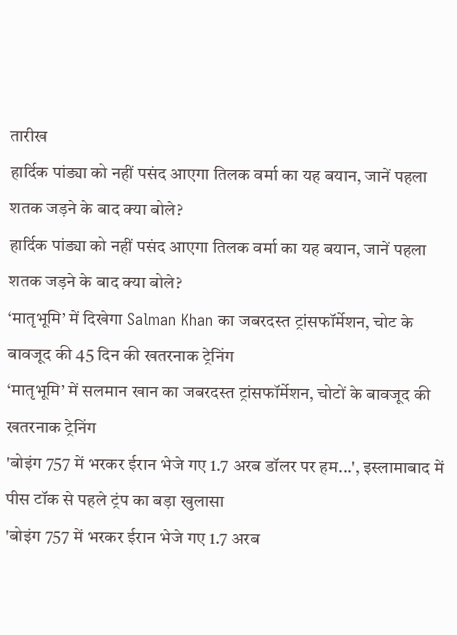तारीख
हार्दिक पांड्या को नहीं पसंद आएगा तिलक वर्मा का यह बयान, जानें पहला शतक जड़ने के बाद क्या बोले?
हार्दिक पांड्या को नहीं पसंद आएगा तिलक वर्मा का यह बयान, जानें पहला शतक जड़ने के बाद क्या बोले?
‘मातृभूमि’ में दिखेगा Salman Khan का जबरदस्त ट्रांसफॉर्मेशन, चोट के बावजूद की 45 दिन की खतरनाक ट्रेनिंग
‘मातृभूमि’ में सलमान खान का जबरदस्त ट्रांसफॉर्मेशन, चोटों के बावजूद की खतरनाक ट्रेनिंग
'बोइंग 757 में भरकर ईरान भेजे गए 1.7 अरब डॉलर पर हम...', इस्लामाबाद में पीस टॉक से पहले ट्रंप का बड़ा खुलासा
'बोइंग 757 में भरकर ईरान भेजे गए 1.7 अरब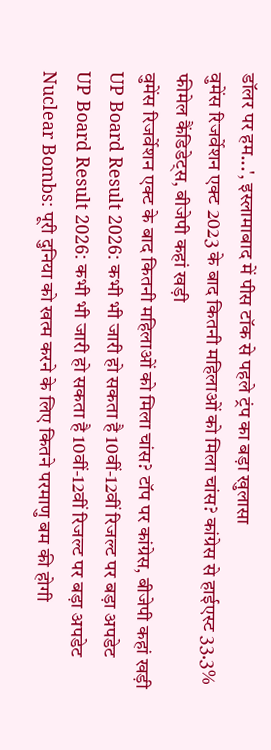डॉलर पर हम...', इस्लामाबाद में पीस टॉक से पहले ट्रंप का बड़ा खुलासा
वुमेंस रिजर्वेशन एक्ट 2023 के बाद कितनी महिलाओं को मिला चांस? कांग्रेस से हाईएस्ट 33.3% फीमेल कैंडिडेट्स, बीजेपी कहां खड़ी
वुमेंस रिजर्वेशन एक्ट के बाद कितनी महिलाओं को मिला चांस? टॉप पर कांग्रेस, बीजेपी कहां खड़ी
UP Board Result 2026: कभी भी जारी हो सकता है 10वीं-12वीं रिजल्ट पर बड़ा अपडेट
UP Board Result 2026: कभी भी जारी हो सकता है 10वीं-12वीं रिजल्ट पर बड़ा अपडेट
Nuclear Bombs: पूरी दुनिया को खत्म करने के लिए कितने परमाणु बम की होगी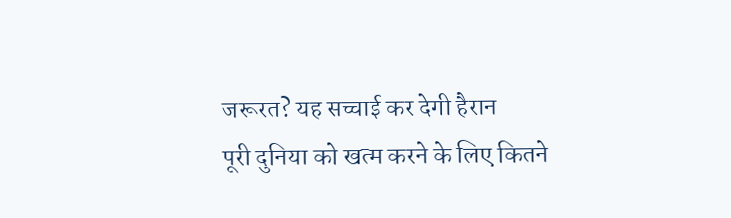जरूरत? यह सच्चाई कर देगी हैरान
पूरी दुनिया को खत्म करने के लिए कितने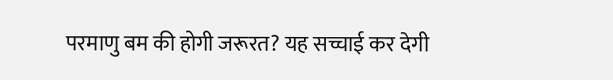परमाणु बम की होगी जरूरत? यह सच्चाई कर देगी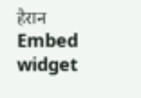हैरान
Embed widget